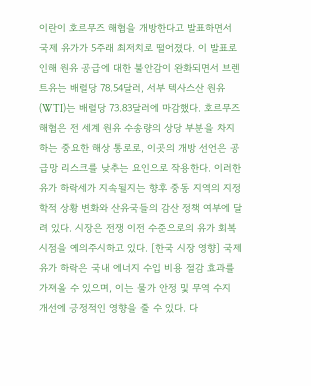이란이 호르무즈 해협을 개방한다고 발표하면서 국제 유가가 5주래 최저치로 떨어졌다. 이 발표로 인해 원유 공급에 대한 불안감이 완화되면서 브렌트유는 배럴당 78.54달러, 서부 텍사스산 원유(WTI)는 배럴당 73.83달러에 마감했다. 호르무즈 해협은 전 세계 원유 수송량의 상당 부분을 차지하는 중요한 해상 통로로, 이곳의 개방 선언은 공급망 리스크를 낮추는 요인으로 작용한다. 이러한 유가 하락세가 지속될지는 향후 중동 지역의 지정학적 상황 변화와 산유국들의 감산 정책 여부에 달려 있다. 시장은 전쟁 이전 수준으로의 유가 회복 시점을 예의주시하고 있다. [한국 시장 영향] 국제 유가 하락은 국내 에너지 수입 비용 절감 효과를 가져올 수 있으며, 이는 물가 안정 및 무역 수지 개선에 긍정적인 영향을 줄 수 있다. 다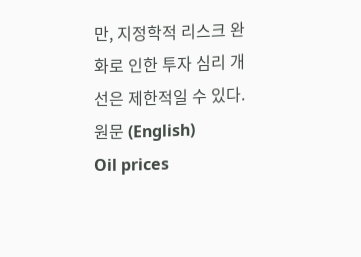만, 지정학적 리스크 완화로 인한 투자 심리 개선은 제한적일 수 있다.
원문 (English)
Oil prices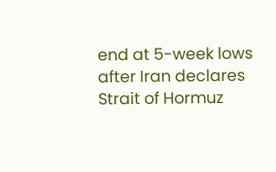end at 5-week lows after Iran declares Strait of Hormuz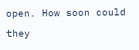open. How soon could they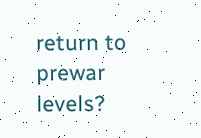return to prewar levels?